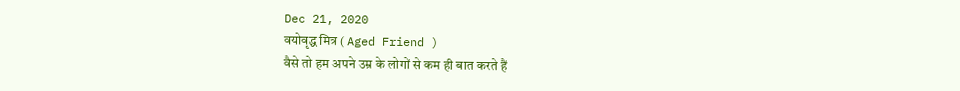Dec 21, 2020
वयोवृद्ध मित्र ( Aged Friend )
वैसे तो हम अपने उम्र के लोगों से कम ही बात करते हैं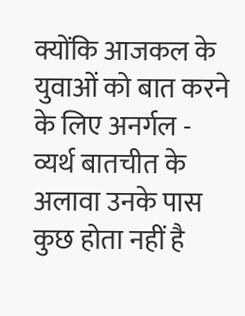क्योंकि आजकल के युवाओं को बात करने के लिए अनर्गल - व्यर्थ बातचीत के अलावा उनके पास कुछ होता नहीं है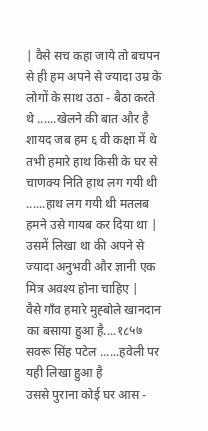| वैसे सच कहा जाये तो बचपन से ही हम अपने से ज्यादा उम्र के लोगों के साथ उठा - बैठा करते थे ......खेलने की बात और है
शायद जब हम ६ वी कक्षा में थे तभी हमारे हाथ किसी के घर से चाणक्य निति हाथ लग गयी थी ......हाथ लग गयी थी मतलब हमने उसे गायब कर दिया था | उसमें लिखा था की अपने से ज्यादा अनुभवी और ज्ञानी एक मित्र अवश्य होना चाहिए |
वैसे गाँव हमारे मुह्बोले खानदान का बसाया हुआ है....१८५७ सवरू सिंह पटेल ......हवेली पर यही लिखा हुआ है
उससे पुराना कोई घर आस -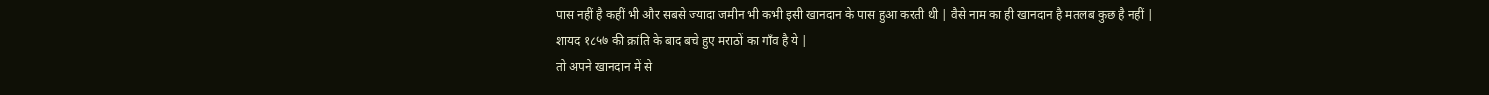पास नहीं है कहीं भी और सबसे ज्यादा जमीन भी कभी इसी खानदान के पास हुआ करती थी | वैसे नाम का ही खानदान है मतलब कुछ है नहीं |
शायद १८५७ की क्रांति के बाद बचे हुए मराठों का गाँव है ये |
तो अपने खानदान में से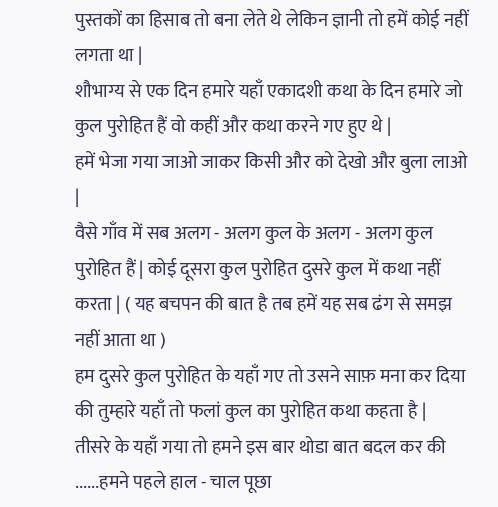पुस्तकों का हिसाब तो बना लेते थे लेकिन ज्ञानी तो हमें कोई नहीं लगता था |
शौभाग्य से एक दिन हमारे यहाँ एकादशी कथा के दिन हमारे जो कुल पुरोहित हैं वो कहीं और कथा करने गए हुए थे |
हमें भेजा गया जाओ जाकर किसी और को देखो और बुला लाओ |
वैसे गाँव में सब अलग - अलग कुल के अलग - अलग कुल पुरोहित हैं | कोई दूसरा कुल पुरोहित दुसरे कुल में कथा नहीं करता | ( यह बचपन की बात है तब हमें यह सब ढंग से समझ नहीं आता था )
हम दुसरे कुल पुरोहित के यहाँ गए तो उसने साफ़ मना कर दिया की तुम्हारे यहाँ तो फलां कुल का पुरोहित कथा कहता है |
तीसरे के यहाँ गया तो हमने इस बार थोडा बात बदल कर की ......हमने पहले हाल - चाल पूछा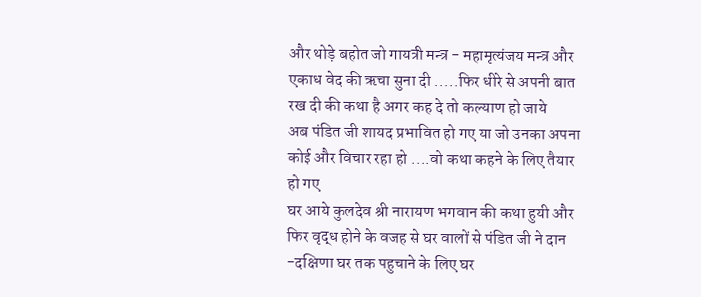और थोड़े बहोत जो गायत्री मन्त्र - महामृत्यंजय मन्त्र और एकाध वेद की ऋचा सुना दी .....फिर धीरे से अपनी बात रख दी की कथा है अगर कह दे तो कल्याण हो जाये
अब पंडित जी शायद प्रभावित हो गए या जो उनका अपना कोई और विचार रहा हो ....वो कथा कहने के लिए तैयार हो गए
घर आये कुलदेव श्री नारायण भगवान की कथा हुयी और फिर वृद्ध होने के वजह से घर वालों से पंडित जी ने दान -दक्षिणा घर तक पहुचाने के लिए घर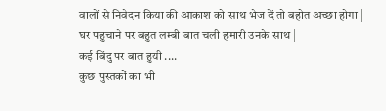वालों से निवेदन किया की आकाश को साथ भेज दें तो बहोत अच्छा होगा |
घर पहुचाने पर बहुत लम्बी बात चली हमारी उनके साथ |
कई बिंदु पर बात हुयी ....
कुछ पुस्तकों का भी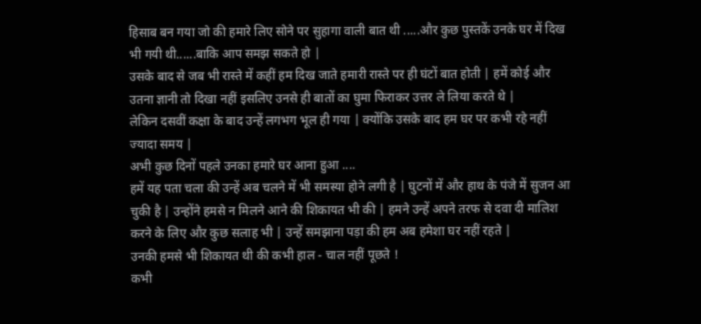हिसाब बन गया जो की हमारे लिए सोने पर सुहागा वाली बात थी .....और कुछ पुस्तकें उनके घर में दिख भी गयी थी......बाकि आप समझ सकते हो |
उसके बाद से जब भी रास्ते में कहीं हम दिख जाते हमारी रास्ते पर ही घंटों बात होती | हमें कोई और उतना ज्ञानी तो दिखा नहीं इसलिए उनसे ही बातों का घुमा फिराकर उत्तर ले लिया करते थे |
लेकिन दसवीं कक्षा के बाद उन्हें लगभग भूल ही गया | क्योंकि उसके बाद हम घर पर कभी रहे नहीं ज्यादा समय |
अभी कुछ दिनों पहले उनका हमारे घर आना हुआ ....
हमें यह पता चला की उन्हें अब चलने में भी समस्या होने लगी है | घुटनों में और हाथ के पंजे में सुजन आ चुकी है | उन्होंने हमसे न मिलने आने की शिकायत भी की | हमने उन्हें अपने तरफ से दवा दी मालिश करने के लिए और कुछ सलाह भी | उन्हें समझाना पड़ा की हम अब हमेशा घर नहीं रहते |
उनकी हमसे भी शिकायत थी की कभी हाल - चाल नहीं पूछते !
कभी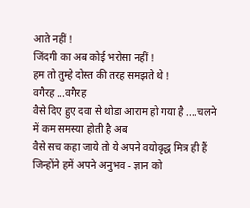आते नहीं !
जिंदगी का अब कोई भरोसा नहीं !
हम तो तुम्हे दोस्त की तरह समझते थे !
वगैरह ...वगैरह
वैसे दिए हुए दवा से थोडा आराम हो गया है ....चलने में कम समस्या होती है अब
वैसे सच कहा जाये तो ये अपने वयोवृद्ध मित्र ही हैं जिन्होंने हमें अपने अनुभव - ज्ञान को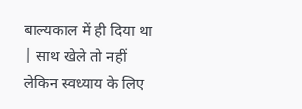बाल्यकाल में ही दिया था | साथ खेले तो नहीं लेकिन स्वध्याय के लिए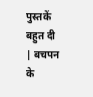पुस्तकें बहुत दी | बचपन के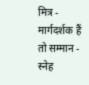मित्र - मार्गदर्शक हैं तो सम्मान - स्नेह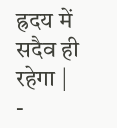ह्रदय में सदैव ही रहेगा |
-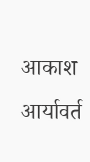आकाश आर्यावर्त